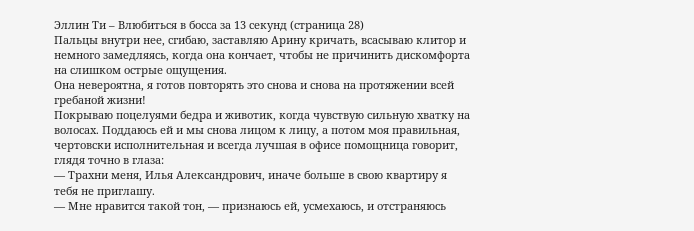Эллин Ти – Влюбиться в босса за 13 секунд (страница 28)
Пальцы внутри нее, сгибаю, заставляю Арину кричать, всасываю клитор и немного замедляясь, когда она кончает, чтобы не причинить дискомфорта на слишком острые ощущения.
Она невероятна, я готов повторять это снова и снова на протяжении всей гребаной жизни!
Покрываю поцелуями бедра и животик, когда чувствую сильную хватку на волосах. Поддаюсь ей и мы снова лицом к лицу, а потом моя правильная, чертовски исполнительная и всегда лучшая в офисе помощница говорит, глядя точно в глаза:
— Трахни меня, Илья Александрович, иначе больше в свою квартиру я тебя не приглашу.
— Мне нравится такой тон, — признаюсь ей, усмехаюсь, и отстраняюсь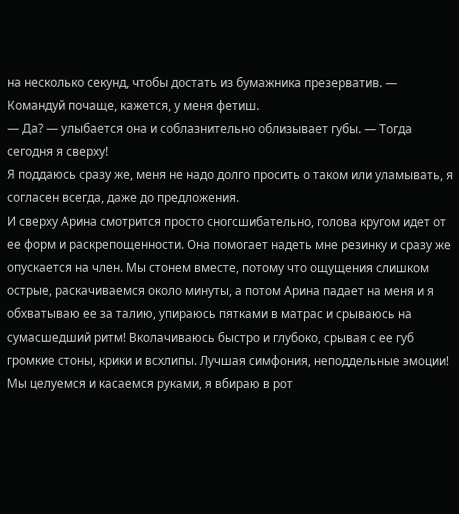на несколько секунд, чтобы достать из бумажника презерватив. — Командуй почаще, кажется, у меня фетиш.
— Да? — улыбается она и соблазнительно облизывает губы. — Тогда сегодня я сверху!
Я поддаюсь сразу же, меня не надо долго просить о таком или уламывать, я согласен всегда, даже до предложения.
И сверху Арина смотрится просто сногсшибательно, голова кругом идет от ее форм и раскрепощенности. Она помогает надеть мне резинку и сразу же опускается на член. Мы стонем вместе, потому что ощущения слишком острые, раскачиваемся около минуты, а потом Арина падает на меня и я обхватываю ее за талию, упираюсь пятками в матрас и срываюсь на сумасшедший ритм! Вколачиваюсь быстро и глубоко, срывая с ее губ громкие стоны, крики и всхлипы. Лучшая симфония, неподдельные эмоции!
Мы целуемся и касаемся руками, я вбираю в рот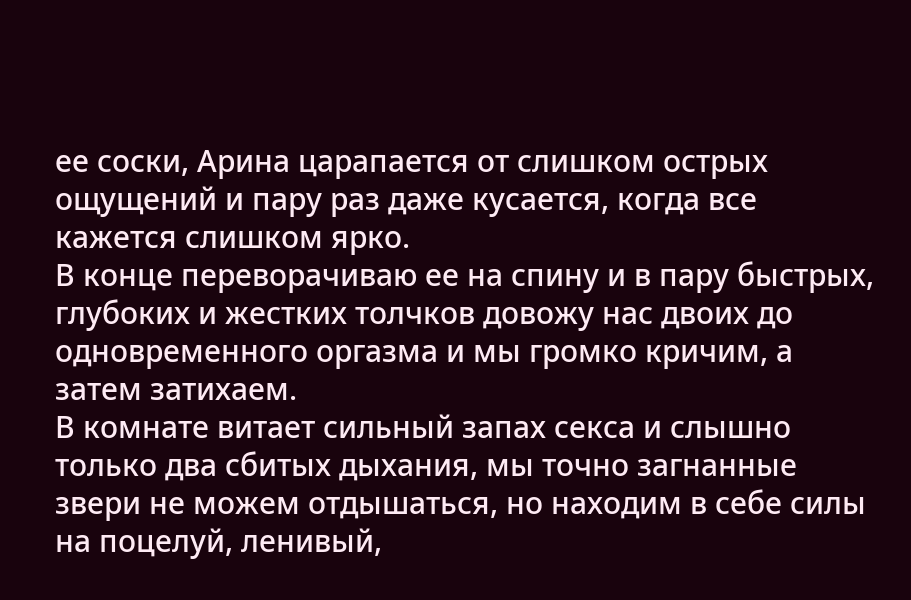ее соски, Арина царапается от слишком острых ощущений и пару раз даже кусается, когда все кажется слишком ярко.
В конце переворачиваю ее на спину и в пару быстрых, глубоких и жестких толчков довожу нас двоих до одновременного оргазма и мы громко кричим, а затем затихаем.
В комнате витает сильный запах секса и слышно только два сбитых дыхания, мы точно загнанные звери не можем отдышаться, но находим в себе силы на поцелуй, ленивый,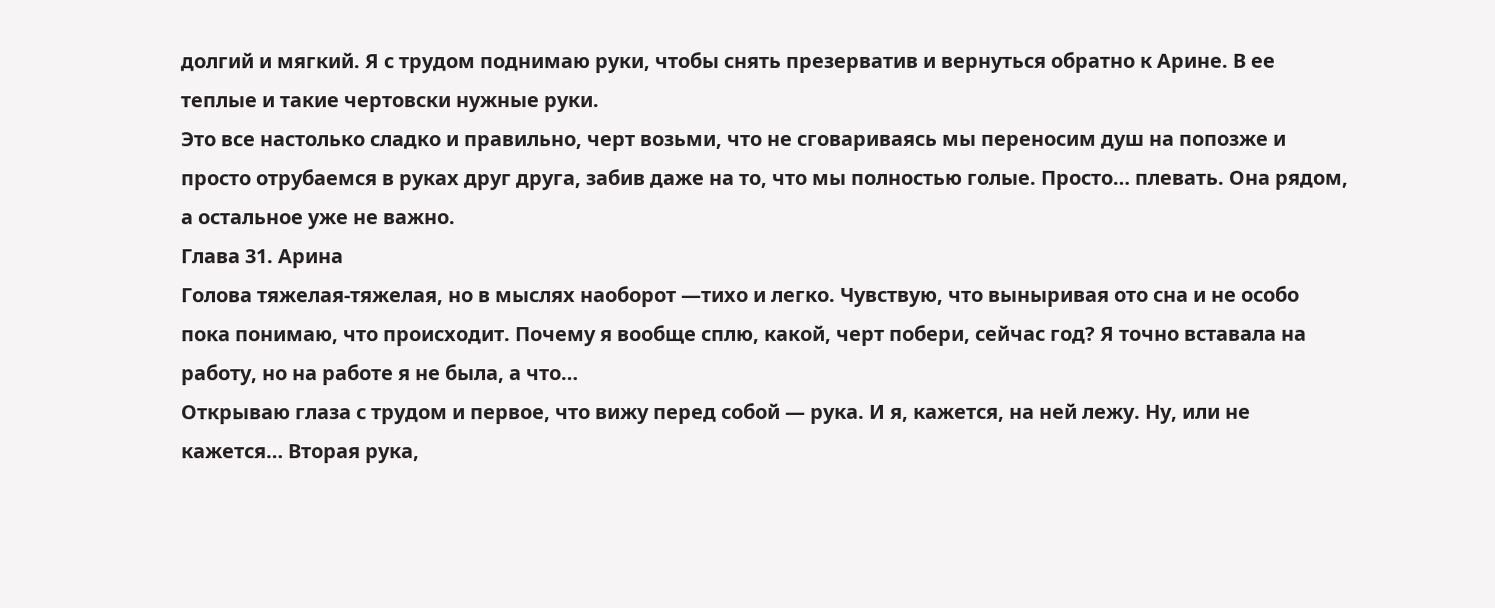долгий и мягкий. Я с трудом поднимаю руки, чтобы снять презерватив и вернуться обратно к Арине. В ее теплые и такие чертовски нужные руки.
Это все настолько сладко и правильно, черт возьми, что не сговариваясь мы переносим душ на попозже и просто отрубаемся в руках друг друга, забив даже на то, что мы полностью голые. Просто… плевать. Она рядом, а остальное уже не важно.
Глава 31. Арина
Голова тяжелая-тяжелая, но в мыслях наоборот —тихо и легко. Чувствую, что выныривая ото сна и не особо пока понимаю, что происходит. Почему я вообще сплю, какой, черт побери, сейчас год? Я точно вставала на работу, но на работе я не была, а что…
Открываю глаза с трудом и первое, что вижу перед собой — рука. И я, кажется, на ней лежу. Ну, или не кажется… Вторая рука,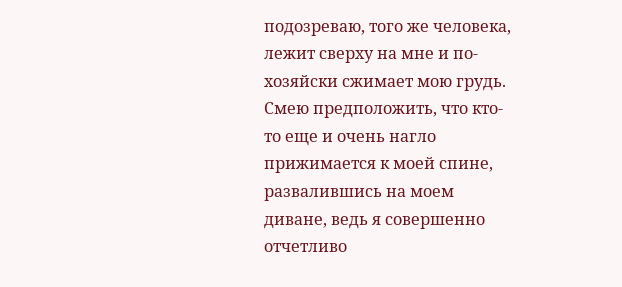подозреваю, того же человека, лежит сверху на мне и по-хозяйски сжимает мою грудь. Смею предположить, что кто-то еще и очень нагло прижимается к моей спине, развалившись на моем диване, ведь я совершенно отчетливо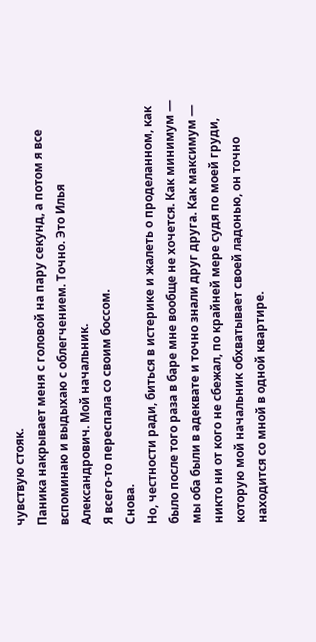чувствую стояк.
Паника накрывает меня с головой на пару секунд, а потом я все вспоминаю и выдыхаю с облегчением. Точно. Это Илья Александрович. Мой начальник.
Я всего-то переспала со своим боссом.
Снова.
Но, честности ради, биться в истерике и жалеть о проделанном, как было после того раза в баре мне вообще не хочется. Как минимум — мы оба были в адеквате и точно знали друг друга. Как максимум — никто ни от кого не сбежал, по крайней мере судя по моей груди, которую мой начальник обхватывает своей ладонью, он точно находится со мной в одной квартире.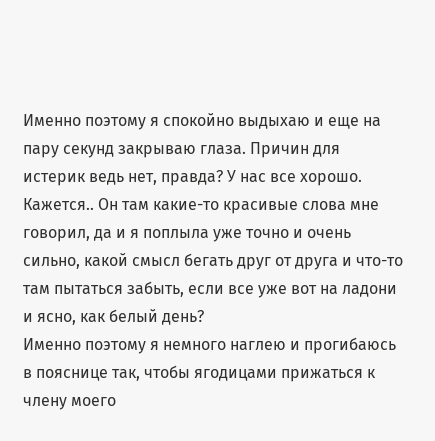Именно поэтому я спокойно выдыхаю и еще на пару секунд закрываю глаза. Причин для истерик ведь нет, правда? У нас все хорошо. Кажется.. Он там какие-то красивые слова мне говорил, да и я поплыла уже точно и очень сильно, какой смысл бегать друг от друга и что-то там пытаться забыть, если все уже вот на ладони и ясно, как белый день?
Именно поэтому я немного наглею и прогибаюсь в пояснице так, чтобы ягодицами прижаться к члену моего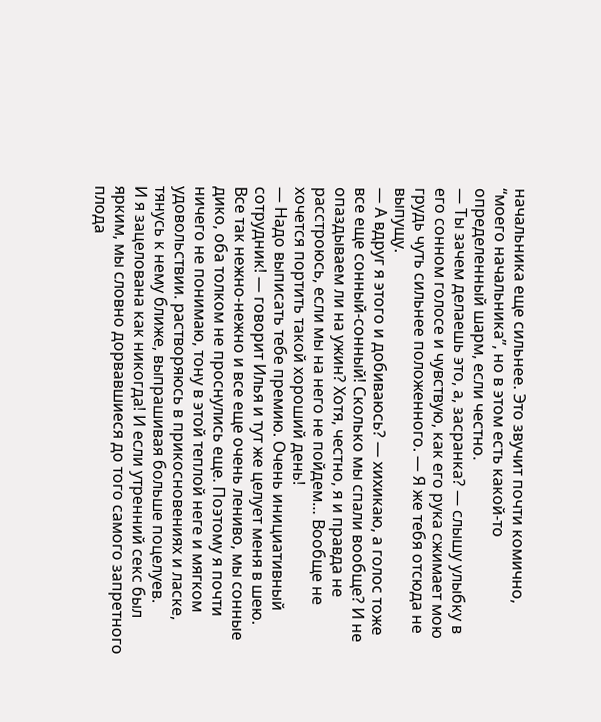начальника еще сильнее. Это звучит почти комично, “моего начальника”, но в этом есть какой-то определенный шарм, если честно.
— Ты зачем делаешь это, а, засранка? — слышу улыбку в его сонном голосе и чувствую, как его рука сжимает мою грудь чуть сильнее положенного. — Я же тебя отсюда не выпущу.
— А вдруг я этого и добиваюсь? — хихикаю, а голос тоже все еще сонный-сонный! Сколько мы спали вообще? И не опаздываем ли на ужин? Хотя, честно, я и правда не расстроюсь, если мы на него не пойдем… Вообще не хочется портить такой хороший день!
— Надо выписать тебе премию. Очень инициативный сотрудник! — говорит Илья и тут же целует меня в шею.
Все так нежно-нежно и все еще очень лениво, мы сонные дико, оба толком не проснулись еще. Поэтому я почти ничего не понимаю, тону в этой теплой неге и мягком удовольствии. растворяюсь в прикосновениях и ласке, тянусь к нему ближе, выпрашивая больше поцелуев.
И я зацелована как никогда! И если утренний секс был ярким, мы словно дорвавшиеся до того самого запретного плода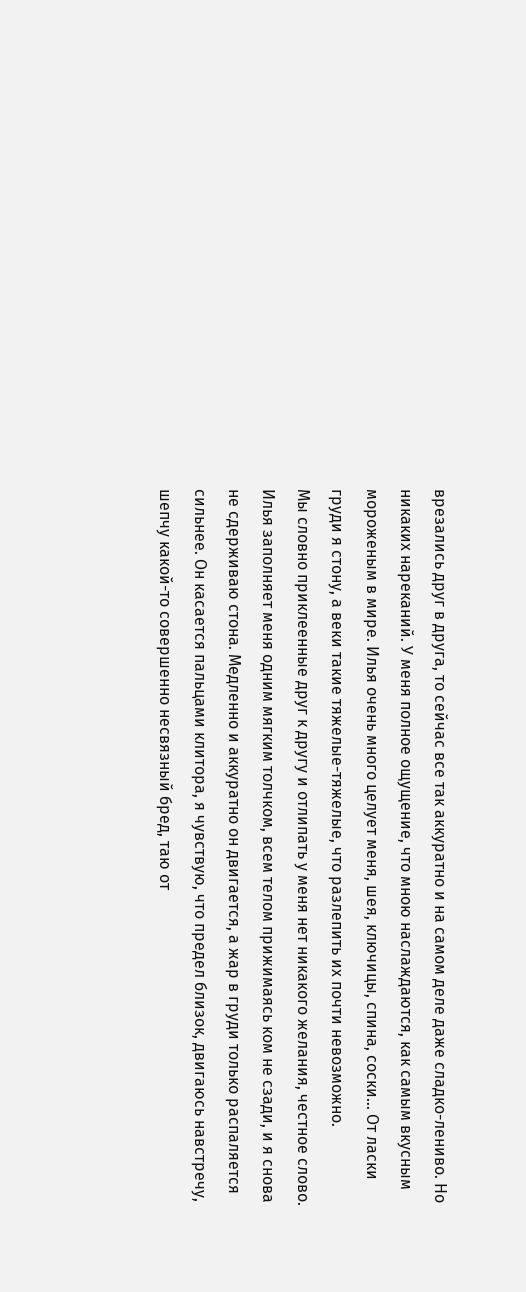врезались друг в друга, то сейчас все так аккуратно и на самом деле даже сладко-лениво. Но никаких нареканий. У меня полное ощущение, что мною наслаждаются, как самым вкусным мороженым в мире. Илья очень много целует меня, шея, ключицы, спина, соски… От ласки груди я стону, а веки такие тяжелые-тяжелые, что разлепить их почти невозможно.
Мы словно приклеенные друг к другу и отлипать у меня нет никакого желания, честное слово.
Илья заполняет меня одним мягким толчком, всем телом прижимаясь ком не сзади, и я снова не сдерживаю стона. Медленно и аккуратно он двигается, а жар в груди только распаляется сильнее. Он касается пальцами клитора, я чувствую, что предел близок, двигаюсь навстречу, шепчу какой-то совершенно несвязный бред, таю от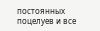постоянных поцелуев и все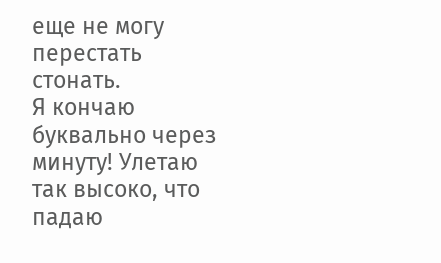еще не могу перестать стонать.
Я кончаю буквально через минуту! Улетаю так высоко, что падаю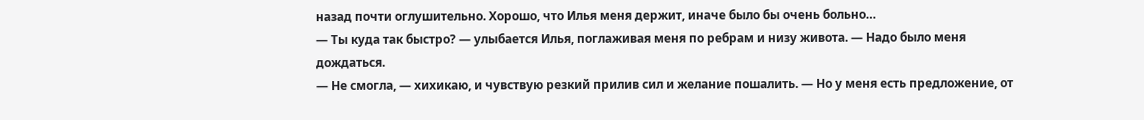назад почти оглушительно. Хорошо, что Илья меня держит, иначе было бы очень больно…
— Ты куда так быстро? — улыбается Илья, поглаживая меня по ребрам и низу живота. — Надо было меня дождаться.
— Не смогла, — хихикаю, и чувствую резкий прилив сил и желание пошалить. — Но у меня есть предложение, от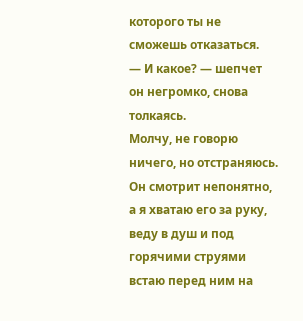которого ты не сможешь отказаться.
— И какое? — шепчет он негромко, снова толкаясь.
Молчу, не говорю ничего, но отстраняюсь. Он смотрит непонятно, а я хватаю его за руку, веду в душ и под горячими струями встаю перед ним на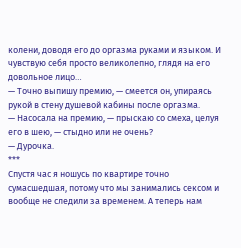колени, доводя его до оргазма руками и языком. И чувствую себя просто великолепно, глядя на его довольное лицо…
— Точно выпишу премию, — смеется он, упираясь рукой в стену душевой кабины после оргазма.
— Насосала на премию, — прыскаю со смеха, целуя его в шею, — стыдно или не очень?
— Дурочка.
***
Спустя час я ношусь по квартире точно сумасшедшая, потому что мы занимались сексом и вообще не следили за временем. А теперь нам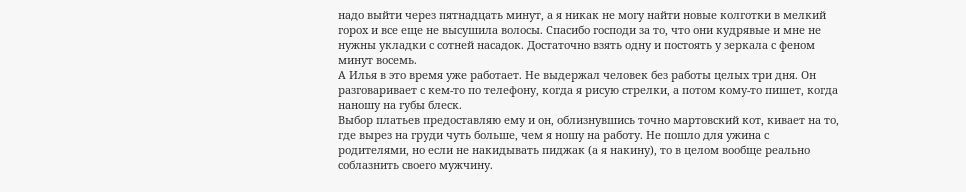надо выйти через пятнадцать минут, а я никак не могу найти новые колготки в мелкий горох и все еще не высушила волосы. Спасибо господи за то, что они кудрявые и мне не нужны укладки с сотней насадок. Достаточно взять одну и постоять у зеркала с феном минут восемь.
А Илья в это время уже работает. Не выдержал человек без работы целых три дня. Он разговаривает с кем-то по телефону, когда я рисую стрелки, а потом кому-то пишет, когда наношу на губы блеск.
Выбор платьев предоставляю ему и он, облизнувшись точно мартовский кот, кивает на то, где вырез на груди чуть больше, чем я ношу на работу. Не пошло для ужина с родителями, но если не накидывать пиджак (а я накину), то в целом вообще реально соблазнить своего мужчину.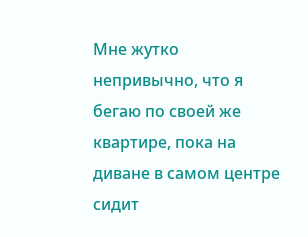Мне жутко непривычно, что я бегаю по своей же квартире, пока на диване в самом центре сидит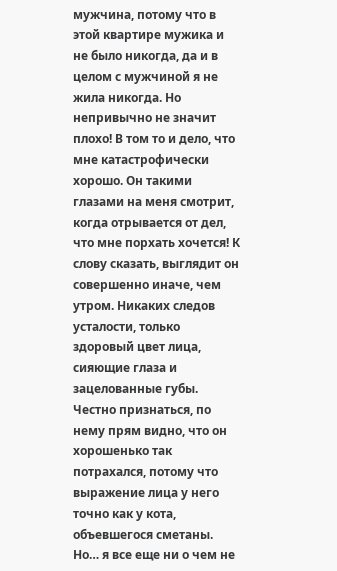мужчина, потому что в этой квартире мужика и не было никогда, да и в целом с мужчиной я не жила никогда. Но непривычно не значит плохо! В том то и дело, что мне катастрофически хорошо. Он такими глазами на меня смотрит, когда отрывается от дел, что мне порхать хочется! К слову сказать, выглядит он совершенно иначе, чем утром. Никаких следов усталости, только здоровый цвет лица, сияющие глаза и зацелованные губы. Честно признаться, по нему прям видно, что он хорошенько так потрахался, потому что выражение лица у него точно как у кота, объевшегося сметаны. Но… я все еще ни о чем не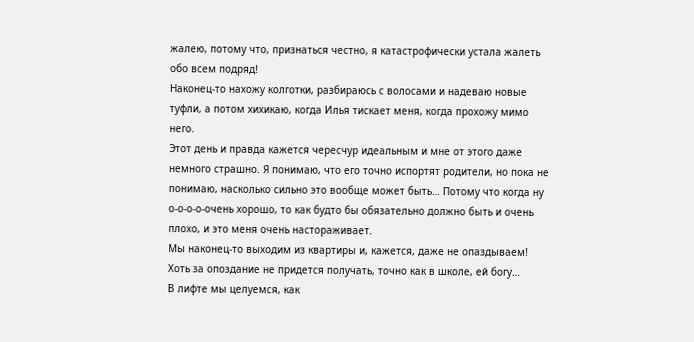жалею, потому что, признаться честно, я катастрофически устала жалеть обо всем подряд!
Наконец-то нахожу колготки, разбираюсь с волосами и надеваю новые туфли, а потом хихикаю, когда Илья тискает меня, когда прохожу мимо него.
Этот день и правда кажется чересчур идеальным и мне от этого даже немного страшно. Я понимаю, что его точно испортят родители, но пока не понимаю, насколько сильно это вообще может быть… Потому что когда ну о-о-о-о-очень хорошо, то как будто бы обязательно должно быть и очень плохо, и это меня очень настораживает.
Мы наконец-то выходим из квартиры и, кажется, даже не опаздываем! Хоть за опоздание не придется получать, точно как в школе, ей богу…
В лифте мы целуемся, как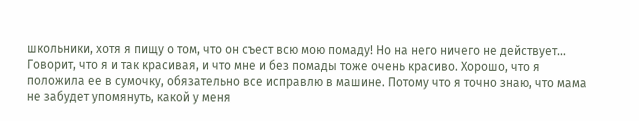школьники, хотя я пищу о том, что он съест всю мою помаду! Но на него ничего не действует… Говорит, что я и так красивая, и что мне и без помады тоже очень красиво. Хорошо, что я положила ее в сумочку, обязательно все исправлю в машине. Потому что я точно знаю, что мама не забудет упомянуть, какой у меня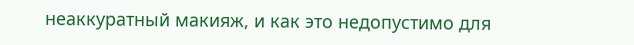неаккуратный макияж, и как это недопустимо для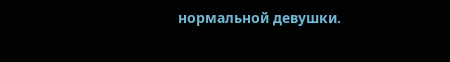нормальной девушки.